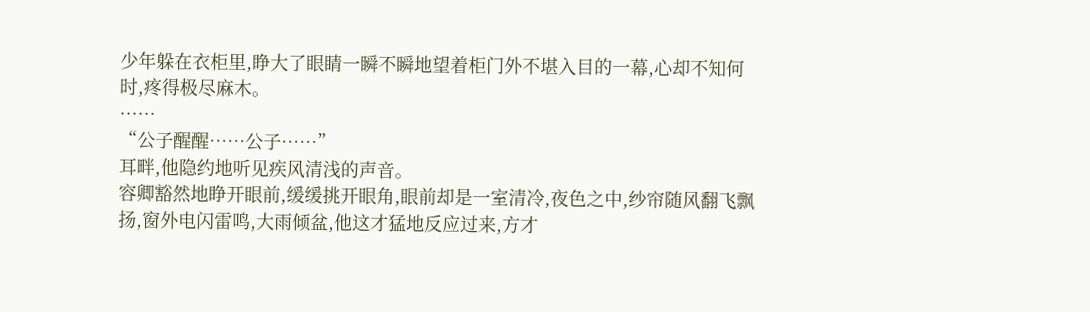少年躲在衣柜里,睁大了眼睛一瞬不瞬地望着柜门外不堪入目的一幕,心却不知何时,疼得极尽麻木。
……
“公子醒醒……公子……”
耳畔,他隐约地听见疾风清浅的声音。
容卿豁然地睁开眼前,缓缓挑开眼角,眼前却是一室清冷,夜色之中,纱帘随风翻飞飘扬,窗外电闪雷鸣,大雨倾盆,他这才猛地反应过来,方才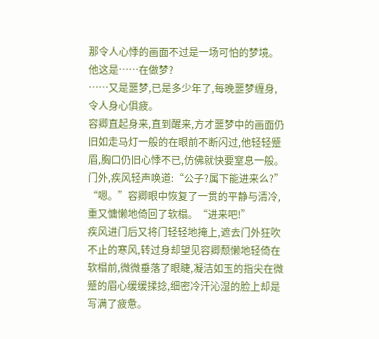那令人心悸的画面不过是一场可怕的梦境。
他这是……在做梦?
……又是噩梦,已是多少年了,每晚噩梦缠身,令人身心俱疲。
容卿直起身来,直到醒来,方才噩梦中的画面仍旧如走马灯一般的在眼前不断闪过,他轻轻蹙眉,胸口仍旧心悸不已,仿佛就快要窒息一般。
门外,疾风轻声唤道:“公子?属下能进来么?”
“嗯。”容卿眼中恢复了一贯的平静与清冷,重又慵懒地倚回了软榻。“进来吧!”
疾风进门后又将门轻轻地掩上,遮去门外狂吹不止的寒风,转过身却望见容卿颓懒地轻倚在软榻前,微微垂落了眼睫,凝洁如玉的指尖在微蹙的眉心缓缓揉捻,细密冷汗沁湿的脸上却是写满了疲惫。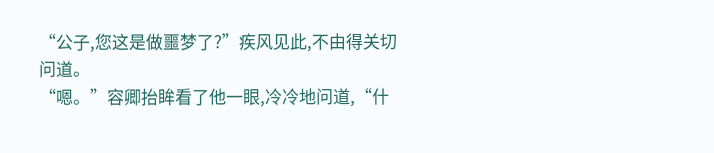“公子,您这是做噩梦了?”疾风见此,不由得关切问道。
“嗯。”容卿抬眸看了他一眼,冷冷地问道,“什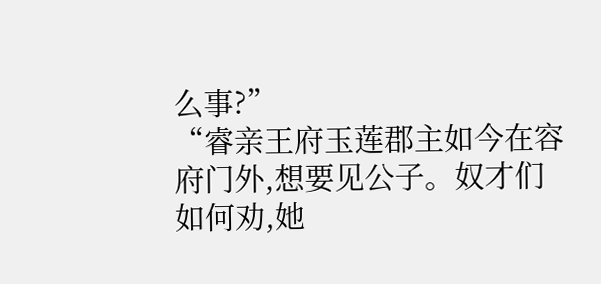么事?”
“睿亲王府玉莲郡主如今在容府门外,想要见公子。奴才们如何劝,她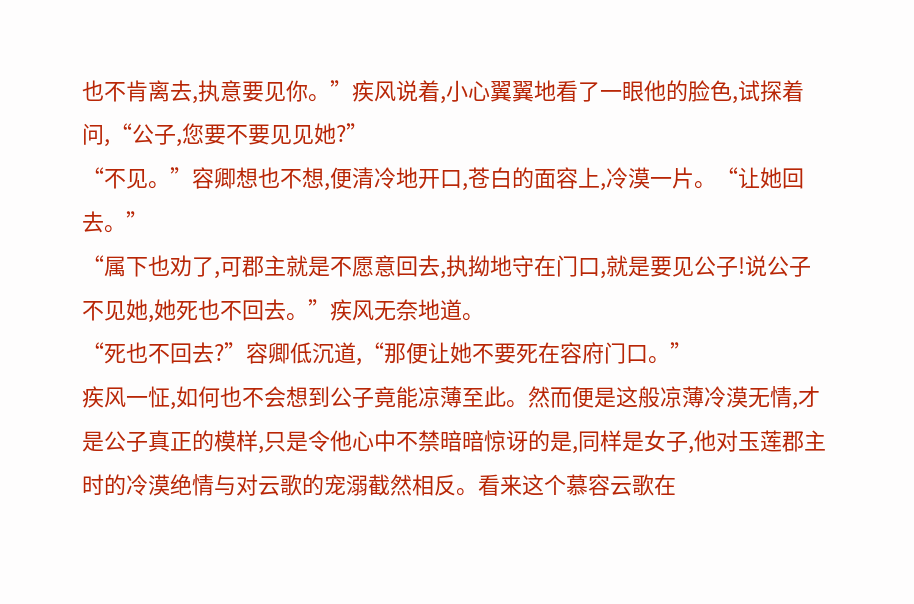也不肯离去,执意要见你。”疾风说着,小心翼翼地看了一眼他的脸色,试探着问,“公子,您要不要见见她?”
“不见。”容卿想也不想,便清冷地开口,苍白的面容上,冷漠一片。“让她回去。”
“属下也劝了,可郡主就是不愿意回去,执拗地守在门口,就是要见公子!说公子不见她,她死也不回去。”疾风无奈地道。
“死也不回去?”容卿低沉道,“那便让她不要死在容府门口。”
疾风一怔,如何也不会想到公子竟能凉薄至此。然而便是这般凉薄冷漠无情,才是公子真正的模样,只是令他心中不禁暗暗惊讶的是,同样是女子,他对玉莲郡主时的冷漠绝情与对云歌的宠溺截然相反。看来这个慕容云歌在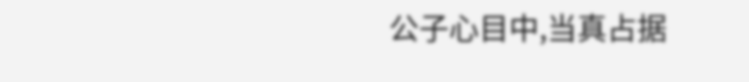公子心目中,当真占据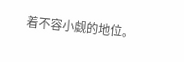着不容小觑的地位。